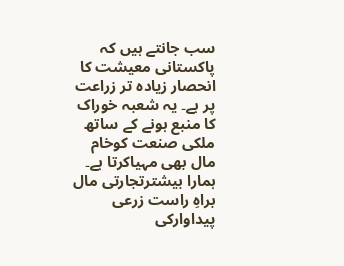سب جانتے ہیں کہ پاکستانی معیشت کا انحصار زیادہ تر زراعت پر ہے۔ یہ شعبہ خوراک کا منبع ہونے کے ساتھ ملکی صنعت کوخام مال بھی مہیاکرتا ہے۔
ہمارا بیشترتجارتی مال براہِ راست زرعی پیداوارکی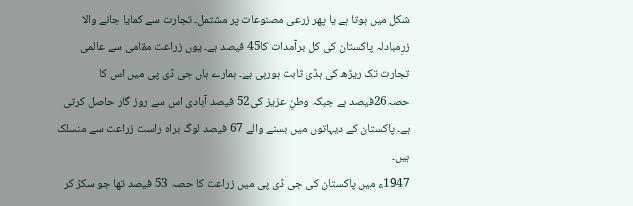شکل میں ہوتا ہے یا پھر زرعی مصنوعات پر مشتمل۔ تجارت سے کمایا جانے والا زرِمبادلہ پاکستان کی کل برآمدات کا45 فیصد ہے۔ یوں زراعت مقامی سے عالمی تجارت تک ریڑھ کی ہڈی ثابت ہورہی ہے۔ ہمارے ہاں جی ڈی پی میں اس کا حصہ26فیصد ہے جبکہ وطنِ عزیز کی52 فیصد آبادی اس سے روز گار حاصل کرتی ہے۔ پاکستان کے دیہاتوں میں بسنے والے 67 فیصد لوگ براہ راست زراعت سے منسلک ہیں۔
1947ء میں پاکستان کی جی ڈی پی میں زراعت کا حصہ 53 فیصد تھا جو سکڑ کر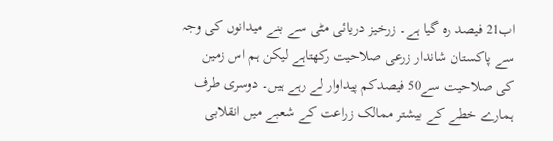اب21 فیصد رہ گیا ہے۔ زرخیز دریائی مٹی سے بنے میدانوں کی وجہ سے پاکستان شاندار زرعی صلاحیت رکھتاہے لیکن ہم اس زمین کی صلاحیت سے50 فیصدکم پیداوار لے رہے ہیں۔ دوسری طرف ہمارے خطے کے بیشتر ممالک زراعت کے شعبے میں انقلابی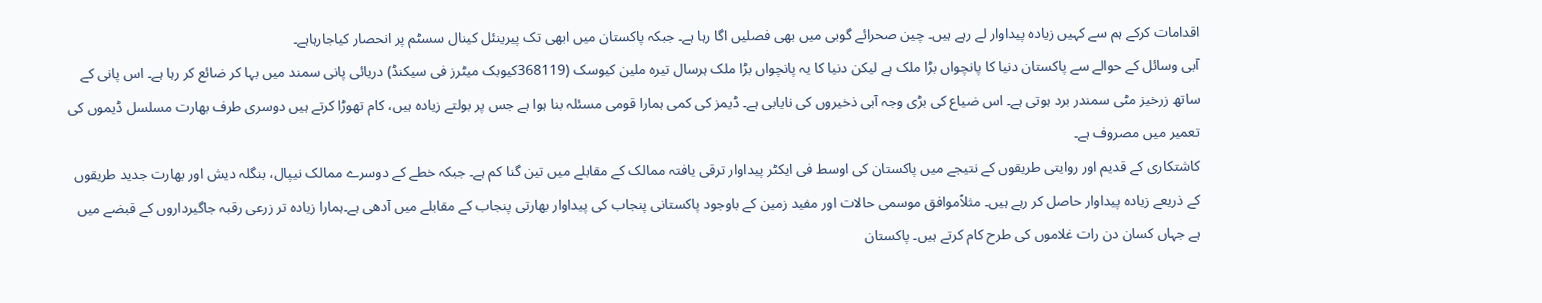اقدامات کرکے ہم سے کہیں زیادہ پیداوار لے رہے ہیں۔ چین صحرائے گوبی میں بھی فصلیں اگا رہا ہے۔ جبکہ پاکستان میں ابھی تک پیرینئل کینال سسٹم پر انحصار کیاجارہاہے۔
آبی وسائل کے حوالے سے پاکستان دنیا کا پانچواں بڑا ملک ہے لیکن دنیا کا یہ پانچواں بڑا ملک ہرسال تیرہ ملین کیوسک (368119کیوبک میٹرز فی سیکنڈ) دریائی پانی سمند میں بہا کر ضائع کر رہا ہے۔ اس پانی کے ساتھ زرخیز مٹی سمندر برد ہوتی ہے۔ اس ضیاع کی بڑی وجہ آبی ذخیروں کی نایابی ہے۔ ڈیمز کی کمی ہمارا قومی مسئلہ بنا ہوا ہے جس پر بولتے زیادہ ہیں، کام تھوڑا کرتے ہیں دوسری طرف بھارت مسلسل ڈیموں کی تعمیر میں مصروف ہے۔
کاشتکاری کے قدیم اور روایتی طریقوں کے نتیجے میں پاکستان کی اوسط فی ایکٹر پیداوار ترقی یافتہ ممالک کے مقابلے میں تین گنا کم ہے۔ جبکہ خطے کے دوسرے ممالک نیپال، بنگلہ دیش اور بھارت جدید طریقوں کے ذریعے زیادہ پیداوار حاصل کر رہے ہیں۔ مثلاًموافق موسمی حالات اور مفید زمین کے باوجود پاکستانی پنجاب کی پیداوار بھارتی پنجاب کے مقابلے میں آدھی ہے۔ہمارا زیادہ تر زرعی رقبہ جاگیرداروں کے قبضے میں ہے جہاں کسان دن رات غلاموں کی طرح کام کرتے ہیں۔ پاکستان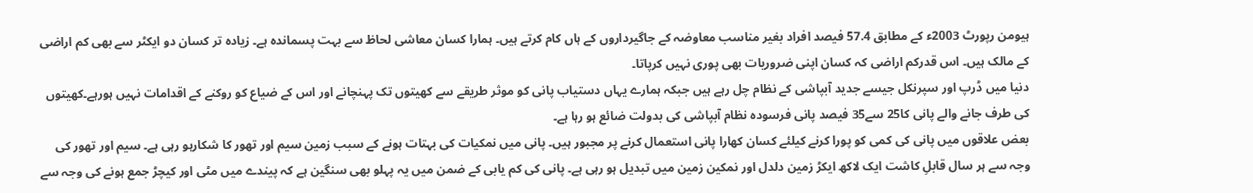ہیومن رپورٹ 2003ء کے مطابق 57.4 فیصد افراد بغیر مناسب معاوضہ کے جاگیرداروں کے ہاں کام کرتے ہیں۔ ہمارا کسان معاشی لحاظ سے بہت پسماندہ ہے۔ زیادہ تر کسان دو ایکٹر سے بھی کم اراضی کے مالک ہیں۔ اس قدرکم اراضی کہ کسان اپنی ضروریات بھی پوری نہیں کرپاتا۔
دنیا میں ڈرپ اور سپرنکل جیسے جدید آبپاشی کے نظام چل رہے ہیں جبکہ ہمارے یہاں دستیاب پانی کو موثر طریقے سے کھیتوں تک پہنچانے اور اس کے ضیاع کو روکنے کے اقدامات نہیں ہورہے۔کھیتوں کی طرف جانے والے پانی کا25 سے35 فیصد پانی فرسودہ نظام آبپاشی کی بدولت ضائع ہو رہا ہے۔
بعض علاقوں میں پانی کی کمی کو پورا کرنے کیلئے کسان کھارا پانی استعمال کرنے پر مجبور ہیں۔ پانی میں نمکیات کی بہتات ہونے کے سبب زمین سیم اور تھور کا شکارہو رہی ہے۔ سیم اور تھور کی وجہ سے ہر سال قابلِ کاشت ایک لاکھ ایکڑ زمین دلدل اور نمکین زمین میں تبدیل ہو رہی ہے۔ پانی کی کم یابی کے ضمن میں یہ پہلو بھی سنگین ہے کہ پیندے میں مٹی اور کیچڑ جمع ہونے کی وجہ سے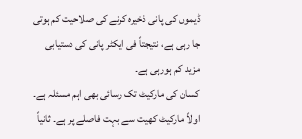ڈیموں کی پانی ذخیرہ کرنے کی صلاحیت کم ہوتی جا رہی ہے، نتیجتاً فی ایکٹر پانی کی دستیابی مزید کم ہورہی ہے۔
کسان کی مارکیٹ تک رسائی بھی اہم مسئلہ ہے۔ اولاً مارکیٹ کھیت سے بہت فاصلے پر ہے۔ ثانیاً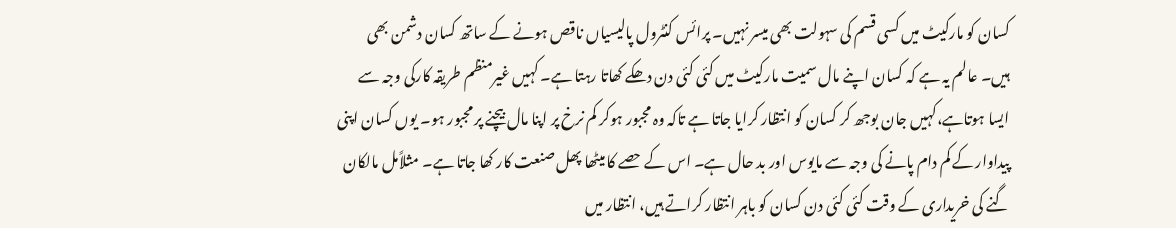کسان کو مارکیٹ میں کسی قسم کی سہولت بھی میسر نہیں۔ پرائس کنٹرول پالیسیاں ناقص ہونے کے ساتھ کسان دشمن بھی ہیں۔ عالم یہ ہے کہ کسان اپنے مال سمیت مارکیٹ میں کئی کئی دن دھکے کھاتا رہتا ہے۔ کہیں غیرمنظم طریقہ کارکی وجہ سے ایسا ہوتاہے،کہیں جان بوجھ کر کسان کو انتظار کرایا جاتا ہے تاکہ وہ مجبور ہوکر کم نرخ پر اپنا مال بیچنے پر مجبور ہو۔ یوں کسان اپنی پیداوار کے کم دام پانے کی وجہ سے مایوس اور بد حال ہے۔ اس کے حصے کا میٹھا پھل صنعت کار کھا جاتا ہے۔ مثلاًمل مالکان گنے کی خریداری کے وقت کئی کئی دن کسان کو باہر انتظار کراتے ہیں، انتظار میں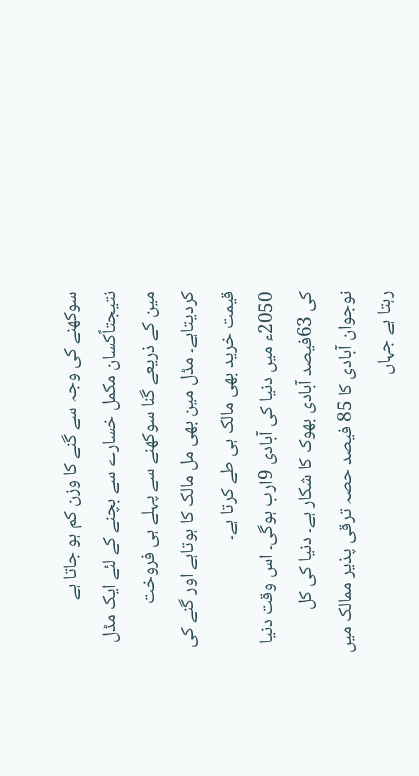سوکھنے کی وجہ سے گنے کا وزن کم ہو جاتا ہے نتیجتاًکسان مکمل خسارے سے بچنے کے لئے ایک مڈل مین کے ذریعے گنا سوکھنے سے پہلے ہی فروخت کردیتاہے۔ مڈل مین بھی مل مالک کا ہوتاہے اور گنے کی قیمت خرید بھی مالک ہی طے کرتا ہے۔
2050ء میں دنیا کی آبادی 9ارب ہوگی۔ اس وقت دنیا کی 63فیصد آبادی بھوک کا شکار ہے۔ دنیا کی کل نوجوان آبادی کا 85 فیصد حصہ ترقی پذیر ممالک میں رہتا ہے جہاں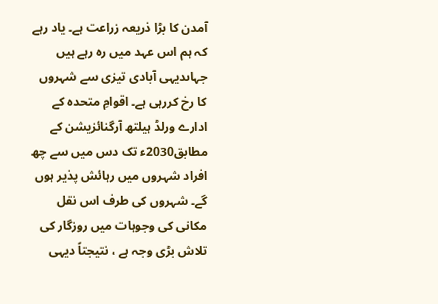آمدن کا بڑا ذریعہ زراعت ہے۔ یاد رہے کہ ہم اس عہد میں رہ رہے ہیں جہاںدیہی آبادی تیزی سے شہروں کا رخ کررہی ہے۔ اقوامِ متحدہ کے ادارے ورلڈ ہیلتھ آرگنائزیشن کے مطابق2030ء تک دس میں سے چھ افراد شہروں میں رہائش پذیر ہوں گے۔ شہروں کی طرف اس نقل مکانی کی وجوہات میں روزگار کی تلاش بڑی وجہ ہے ، نتیجتاً دیہی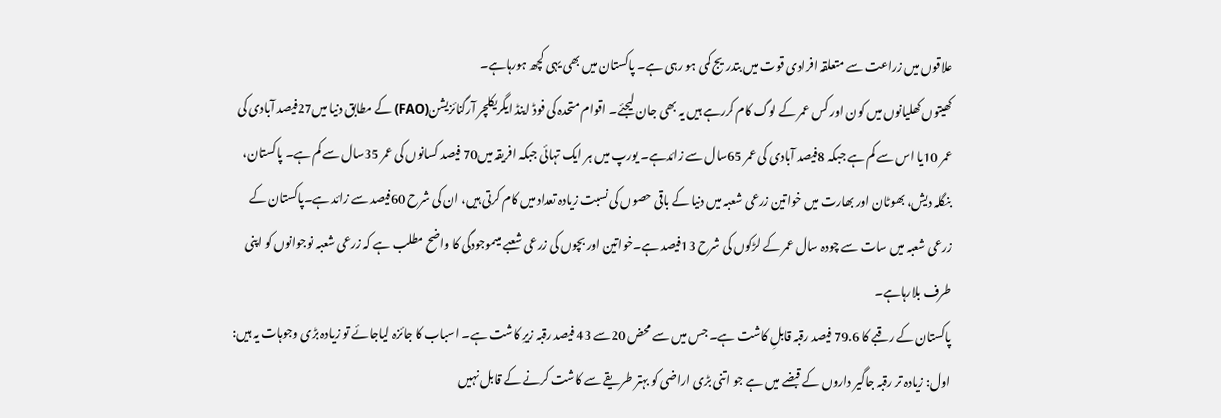علاقوں میں زراعت سے متعلقہ افرادی قوت میں بتدریج کمی ہو رہی ہے۔ پاکستان میں بھی یہی کچھ ہورہاہے۔
کھیتوں کھلیانوں میں کون اور کس عمر کے لوگ کام کررہے ہیں یہ بھی جان لیجئے۔ اقوام متحدہ کی فوڈ اینڈ ایگریکلچر آرگنائزیشن(FAO) کے مطابق دنیا میں27فیصد آبادی کی عمر 10یا اس سے کم ہے جبکہ 8فیصد آبادی کی عمر 65سال سے زائدہے۔ یورپ میں ہر ایک تہائی جبکہ افریقہ میں70 فیصد کسانوں کی عمر 35سال سے کم ہے۔ پاکستان، بنگلہ دیش، بھوٹان اور بھارت میں خواتین زرعی شعبہ میں دنیا کے باقی حصوں کی نسبت زیادہ تعداد میں کام کرتی ہیں، ان کی شرح 60فیصد سے زائد ہے۔پاکستان کے زرعی شعبہ میں سات سے چودہ سال عمر کے لڑکوں کی شرح 13فیصد ہے۔خواتین اور بچوں کی زرعی شعبے میںموجودگی کا واضح مطلب ہے کہ زرعی شعبہ نوجوانوں کو اپنی طرف بلارہاہے۔
پاکستان کے رقبے کا 79.6 فیصد رقبہ قابلِ کاشت ہے۔ جس میں سے محض 20سے 43 فیصد رقبہ زیرِ کاشت ہے۔ اسباب کا جائزہ لیاجائے تو زیادہ بڑی وجوہات یہ ہیں:
اول: زیادہ تر رقبہ جاگیر داروں کے قبضے میں ہے جو اتنی بڑی اراضی کو بہتر طریقے سے کاشت کرنے کے قابل نہیں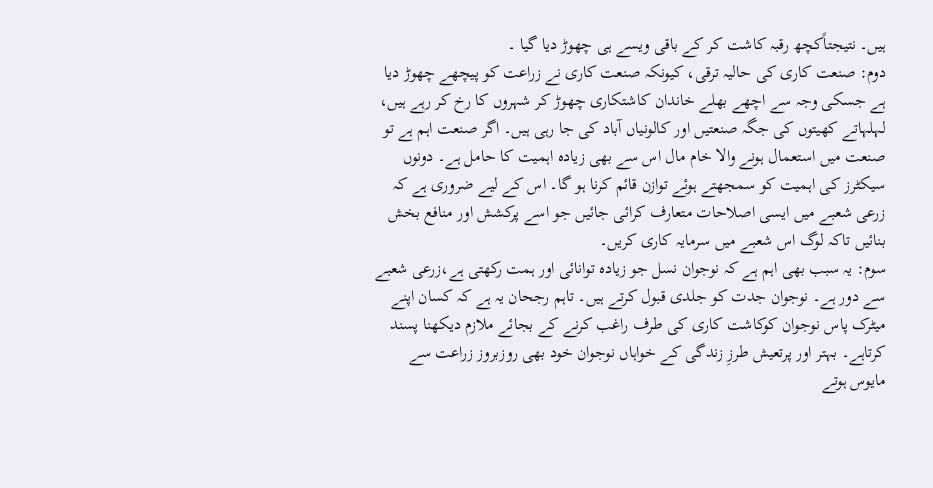ہیں۔ نتیجتاًکچھ رقبہ کاشت کر کے باقی ویسے ہی چھوڑ دیا گیا ۔
دوم: صنعت کاری کی حالیہ ترقی، کیونکہ صنعت کاری نے زراعت کو پیچھے چھوڑ دیا ہے جسکی وجہ سے اچھے بھلے خاندان کاشتکاری چھوڑ کر شہروں کا رخ کر رہے ہیں، لہلہاتے کھیتوں کی جگہ صنعتیں اور کالونیاں آباد کی جا رہی ہیں۔ اگر صنعت اہم ہے تو صنعت میں استعمال ہونے والا خام مال اس سے بھی زیادہ اہمیت کا حامل ہے۔ دونوں سیکٹرز کی اہمیت کو سمجھتے ہوئے توازن قائم کرنا ہو گا۔ اس کے لیے ضروری ہے کہ زرعی شعبے میں ایسی اصلاحات متعارف کرائی جائیں جو اسے پرکشش اور منافع بخش بنائیں تاکہ لوگ اس شعبے میں سرمایہ کاری کریں۔
سوم: یہ سبب بھی اہم ہے کہ نوجوان نسل جو زیادہ توانائی اور ہمت رکھتی ہے،زرعی شعبے سے دور ہے۔ نوجوان جدت کو جلدی قبول کرتے ہیں۔ تاہم رجحان یہ ہے کہ کسان اپنے میٹرک پاس نوجوان کوکاشت کاری کی طرف راغب کرنے کے بجائے ملازم دیکھنا پسند کرتاہے۔ بہتر اور پرتعیش طرزِ زندگی کے خواہاں نوجوان خود بھی روزبروز زراعت سے مایوس ہوتے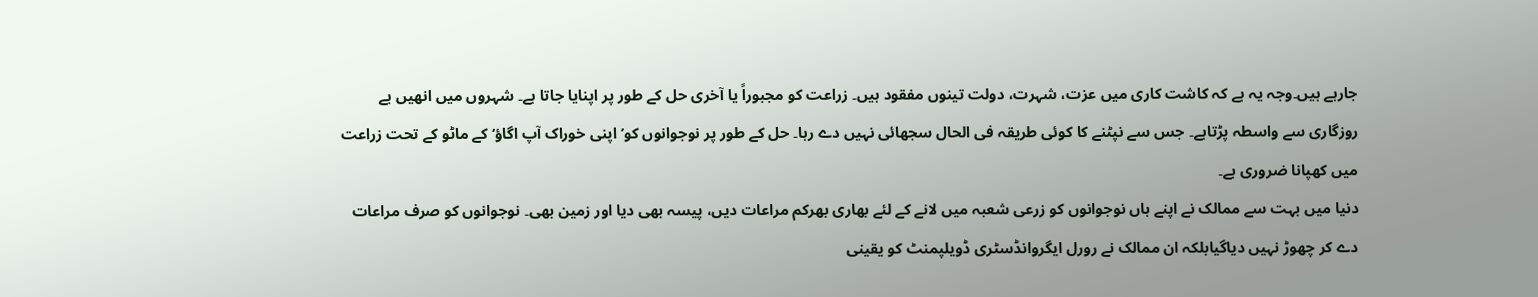جارہے ہیں۔وجہ یہ ہے کہ کاشت کاری میں عزت، شہرت، دولت تینوں مفقود ہیں۔ زراعت کو مجبوراً یا آخری حل کے طور پر اپنایا جاتا ہے۔ شہروں میں انھیں بے روزگاری سے واسطہ پڑتاہے۔ جس سے نپٹنے کا کوئی طریقہ فی الحال سجھائی نہیں دے رہا۔ حل کے طور پر نوجوانوں کو’اپنی خوراک آپ اگاؤ‘ کے ماٹو کے تحت زراعت میں کھپانا ضروری ہے۔
دنیا میں بہت سے ممالک نے اپنے ہاں نوجوانوں کو زرعی شعبہ میں لانے کے لئے بھاری بھرکم مراعات دیں، پیسہ بھی دیا اور زمین بھی۔ نوجوانوں کو صرف مراعات دے کر چھوڑ نہیں دیاگیابلکہ ان ممالک نے رورل ایگروانڈسٹری ڈویلپمنٹ کو یقینی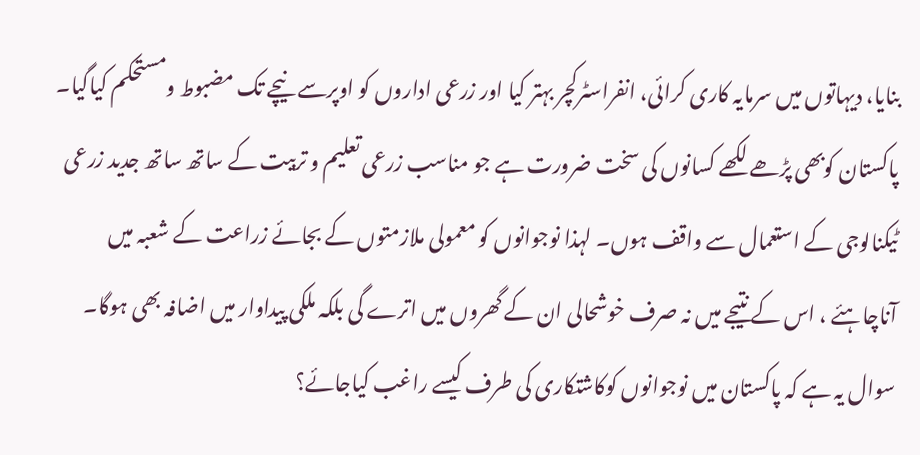بنایا، دیہاتوں میں سرمایہ کاری کرائی، انفراسٹرکچر بہتر کیا اور زرعی اداروں کو اوپرسے نیچے تک مضبوط ومستحکم کیاگیا۔
پاکستان کوبھی پڑھے لکھے کسانوں کی سخت ضرورت ہے جو مناسب زرعی تعلیم و تربیت کے ساتھ ساتھ جدید زرعی ٹیکنالوجی کے استعمال سے واقف ہوں۔ لہذا نوجوانوں کو معمولی ملازمتوں کے بجائے زراعت کے شعبہ میں آناچاہئے ، اس کے نتیجے میں نہ صرف خوشحالی ان کے گھروں میں اترے گی بلکہ ملکی پیداوار میں اضافہ بھی ہوگا۔
سوال یہ ہے کہ پاکستان میں نوجوانوں کوکاشتکاری کی طرف کیسے راغب کیاجائے؟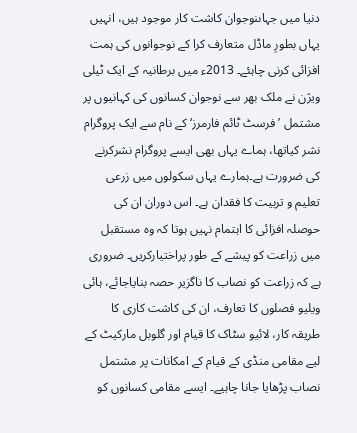دنیا میں جہاںنوجوان کاشت کار موجود ہیں، انہیں یہاں بطورِ ماڈل متعارف کرا کے نوجوانوں کی ہمت افزائی کرنی چاہئے۔ 2013ء میں برطانیہ کے ایک ٹیلی ویژن نے ملک بھر سے نوجوان کسانوں کی کہانیوں پر مشتمل ’فرسٹ ٹائم فارمرز‘ کے نام سے ایک پروگرام نشر کیاتھا، ہماے یہاں بھی ایسے پروگرام نشرکرنے کی ضرورت ہے۔ہمارے یہاں سکولوں میں زرعی تعلیم و تربیت کا فقدان ہے۔ اس دوران ان کی حوصلہ افزائی کا اہتمام نہیں ہوتا کہ وہ مستقبل میں زراعت کو پیشے کے طور پراختیارکریں۔ ضروری ہے کہ زراعت کو نصاب کا ناگزیر حصہ بنایاجائے، ہائی ویلیو فصلوں کا تعارف، ان کی کاشت کاری کا طریقہ کار، لائیو سٹاک کا قیام اور گلوبل مارکیٹ کے لیے مقامی منڈی کے قیام کے امکانات پر مشتمل نصاب پڑھایا جانا چاہیے۔ ایسے مقامی کسانوں کو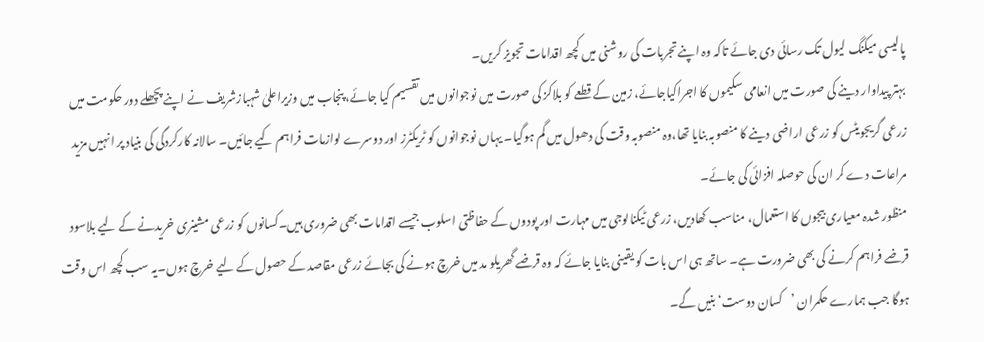پالیسی میکنگ لیول تک رسائی دی جائے تاکہ وہ اپنے تجربات کی روشنی میں کچھ اقدامات تجویز کریں۔
بہتر پیداوار دینے کی صورت میں انعامی سکیموں کا اجراکیاجائے، زمین کے قطعے کو بلاکز کی صورت میں نوجوانوں میں تقسیم کیا جائے، پنجاب میں وزیراعلیٰ شہبازشریف نے اپنے پچھلے دور حکومت میں زرعی گریجویٹس کو زرعی اراضی دینے کا منصوبہ بنایا تھا،وہ منصوبہ وقت کی دھول میں گم ہوگیا۔ یہاں نوجوانوں کو ٹریکٹرز اور دوسرے لوازمات فراہم کیے جائیں۔ سالانہ کارکردگی کی بنیاد پر انہیں مزید مراعات دے کر ان کی حوصلہ افزائی کی جائے۔
منظور شدہ معیاری بیجوں کا استعمال، مناسب کھادیں، زرعی ٹیکنالوجی میں مہارت اور پودوں کے حفاظتی اسلوب جیسے اقدامات بھی ضروری ہیں۔کسانوں کو زرعی مشینری خریدنے کے لیے بلاسود قرضے فراہم کرنے کی بھی ضرورت ہے۔ ساتھ ہی اس بات کو یقینی بنایا جائے کہ وہ قرضے گھریلو مد میں خرچ ہونے کی بجائے زرعی مقاصد کے حصول کے لیے خرچ ہوں۔یہ سب کچھ اس وقت ہوگا جب ہمارے حکمران ’کسان دوست‘ بنیں گے۔